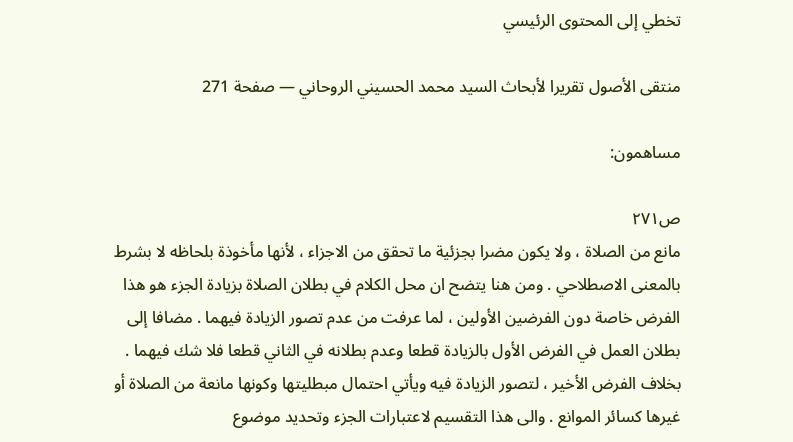تخطي إلى المحتوى الرئيسي

منتقى الأصول تقريرا لأبحاث السيد محمد الحسيني الروحاني — صفحة 271

مساهمون:

ص٢٧١
مانع من الصلاة ، ولا يكون مضرا بجزئية ما تحقق من الاجزاء ، لأنها مأخوذة بلحاظه لا بشرط بالمعنى الاصطلاحي . ومن هنا يتضح ان محل الكلام في بطلان الصلاة بزيادة الجزء هو هذا الفرض خاصة دون الفرضين الأولين ، لما عرفت من عدم تصور الزيادة فيهما . مضافا إلى بطلان العمل في الفرض الأول بالزيادة قطعا وعدم بطلانه في الثاني قطعا فلا شك فيهما . بخلاف الفرض الأخير ، لتصور الزيادة فيه ويأتي احتمال مبطليتها وكونها مانعة من الصلاة أو غيرها كسائر الموانع . والى هذا التقسيم لاعتبارات الجزء وتحديد موضوع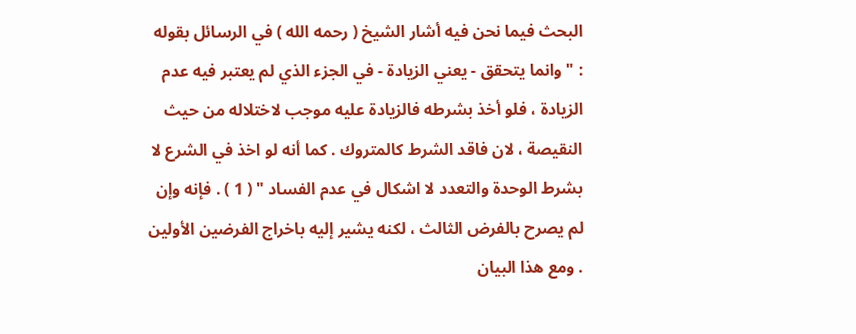البحث فيما نحن فيه أشار الشيخ ( رحمه الله ) في الرسائل بقوله : " وانما يتحقق - يعني الزيادة - في الجزء الذي لم يعتبر فيه عدم الزيادة ، فلو أخذ بشرطه فالزيادة عليه موجب لاختلاله من حيث النقيصة ، لان فاقد الشرط كالمتروك . كما أنه لو اخذ في الشرع لا بشرط الوحدة والتعدد لا اشكال في عدم الفساد " ( 1 ) . فإنه وإن لم يصرح بالفرض الثالث ، لكنه يشير إليه باخراج الفرضين الأولين . ومع هذا البيان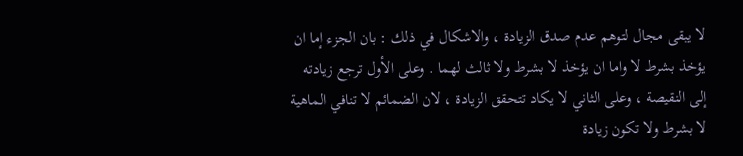لا يبقى مجال لتوهم عدم صدق الزيادة ، والاشكال في ذلك : بان الجزء إما ان يؤخذ بشرط لا واما ان يؤخذ لا بشرط ولا ثالث لهما . وعلى الأول ترجع زيادته إلى النقيصة ، وعلى الثاني لا يكاد تتحقق الزيادة ، لان الضمائم لا تنافي الماهية لا بشرط ولا تكون زيادة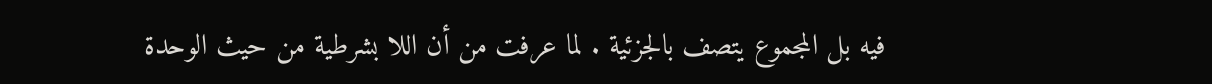فيه بل المجموع يتصف بالجزئية . لما عرفت من أن اللا بشرطية من حيث الوحدة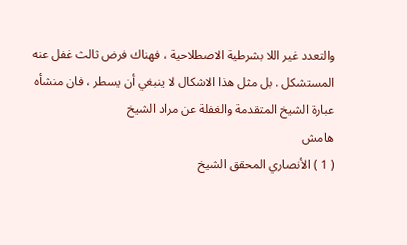والتعدد غير اللا بشرطية الاصطلاحية ، فهناك فرض ثالث غفل عنه المستشكل . بل مثل هذا الاشكال لا ينبغي أن يسطر ، فان منشأه عبارة الشيخ المتقدمة والغفلة عن مراد الشيخ
هامش
( 1 ) الأنصاري المحقق الشيخ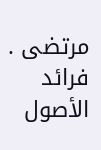مرتضى . فرائد الأصول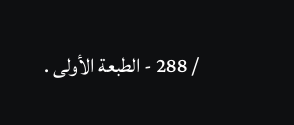/ 288 - الطبعة الأولى .